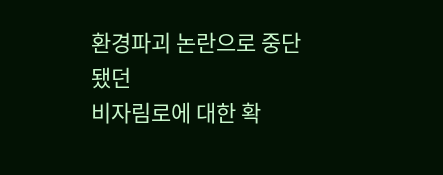환경파괴 논란으로 중단됐던
비자림로에 대한 확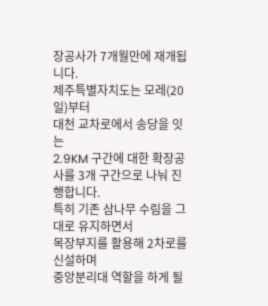장공사가 7개월만에 재개됩니다.
제주특별자치도는 모레(20일)부터
대천 교차로에서 송당을 잇는
2.9KM 구간에 대한 확장공사를 3개 구간으로 나눠 진행합니다.
특히 기존 삼나무 수림을 그대로 유지하면서
목장부지를 활용해 2차로를 신설하며
중앙분리대 역할을 하게 될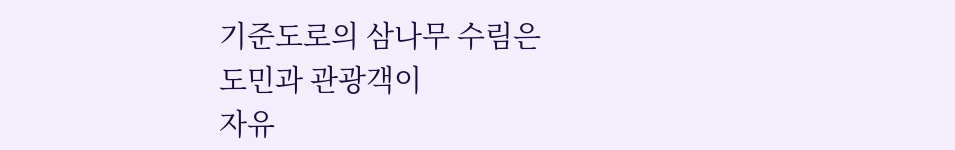기준도로의 삼나무 수림은
도민과 관광객이
자유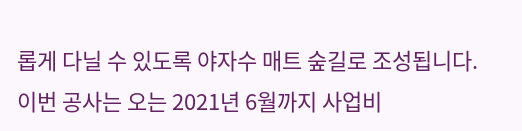롭게 다닐 수 있도록 야자수 매트 숲길로 조성됩니다.
이번 공사는 오는 2021년 6월까지 사업비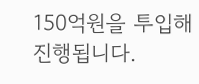150억원을 투입해 진행됩니다.